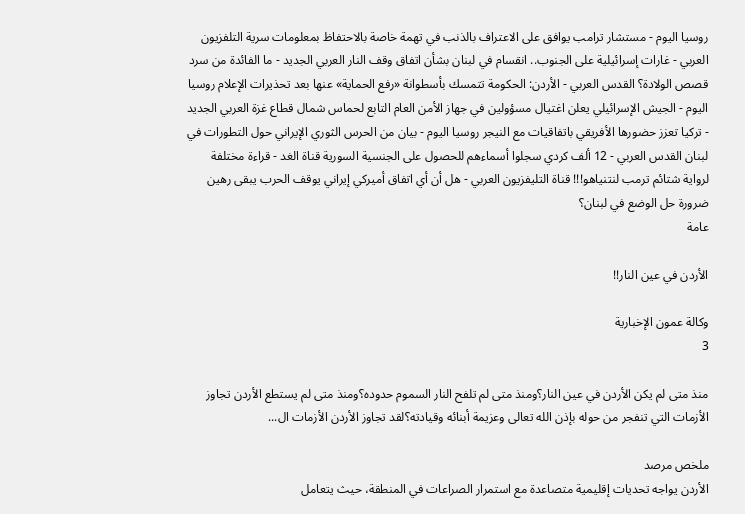روسيا اليوم - مستشار ترامب يوافق على الاعتراف بالذنب في تهمة خاصة بالاحتفاظ بمعلومات سرية التلفزيون العربي - غارات إسرائيلية على الجنوب.. انقسام في لبنان بشأن اتفاق وقف النار العربي الجديد - ما الفائدة من سرد قصص الولادة؟ القدس العربي - الأردن: الحكومة تتمسك بأسطوانة «رفع الحماية» عنها بعد تحذيرات الإعلام روسيا اليوم - الجيش الإسرائيلي يعلن اغتيال مسؤولين في جهاز الأمن العام التابع لحماس شمال قطاع غزة العربي الجديد - تركيا تعزز حضورها الأفريقي باتفاقيات مع النيجر روسيا اليوم - بيان من الحرس الثوري الإيراني حول التطورات في لبنان القدس العربي - 12 ألف كردي سجلوا أسماءهم للحصول على الجنسية السورية قناة الغد - قراءة مختلفة لرواية شتائم ترمب لنتنياهو!!! قناة التليفزيون العربي - هل أن أي اتفاق أميركي إيراني يوقف الحرب يبقى رهين ضرورة حل الوضع في لبنان؟
عامة

الأردن في عين النار!!

وكالة عمون الإخبارية
3

منذ متى لم يكن الأردن في عين النار؟ومنذ متى لم تلفح النار السموم حدوده؟ومنذ متى لم يستطع الأردن تجاوز الأزمات التي تنفجر من حوله بإذن الله تعالى وعزيمة أبنائه وقيادته؟لقد تجاوز الأردن الأزمات ال...

ملخص مرصد
الأردن يواجه تحديات إقليمية متصاعدة مع استمرار الصراعات في المنطقة، حيث يتعامل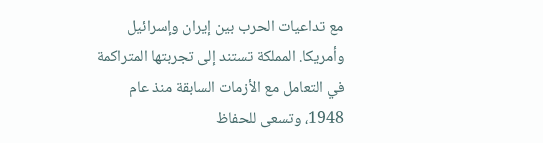مع تداعيات الحرب بين إيران وإسرائيل وأمريكا. المملكة تستند إلى تجربتها المتراكمة في التعامل مع الأزمات السابقة منذ عام 1948، وتسعى للحفاظ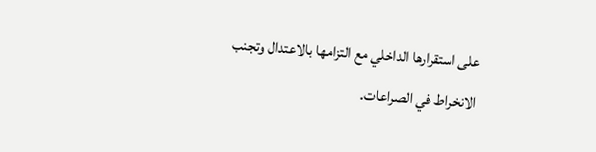على استقرارها الداخلي مع التزامها بالاعتدال وتجنب الانخراط في الصراعات.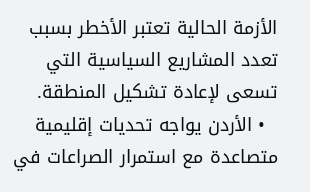الأزمة الحالية تعتبر الأخطر بسبب تعدد المشاريع السياسية التي تسعى لإعادة تشكيل المنطقة.
  • الأردن يواجه تحديات إقليمية متصاعدة مع استمرار الصراعات في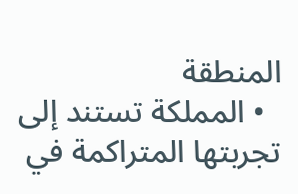المنطقة
  • المملكة تستند إلى تجربتها المتراكمة في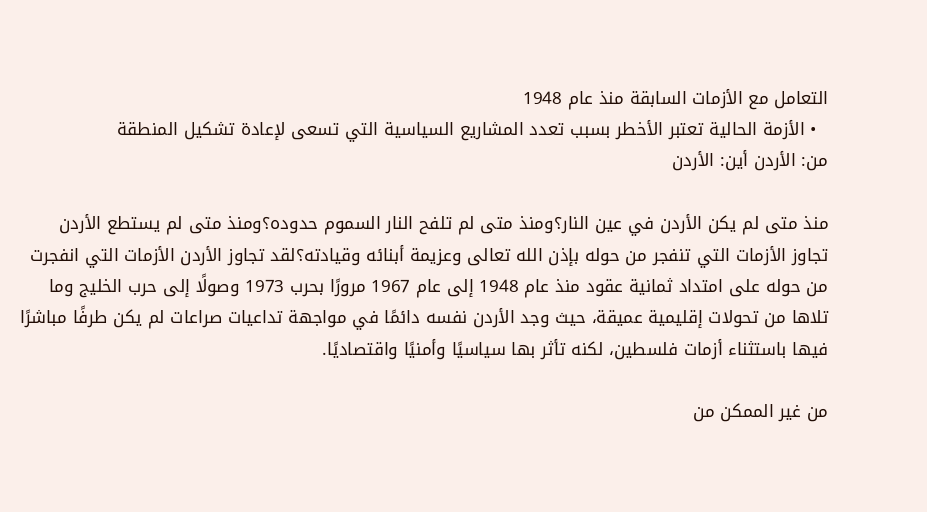التعامل مع الأزمات السابقة منذ عام 1948
  • الأزمة الحالية تعتبر الأخطر بسبب تعدد المشاريع السياسية التي تسعى لإعادة تشكيل المنطقة
من: الأردن أين: الأردن

منذ متى لم يكن الأردن في عين النار؟ومنذ متى لم تلفح النار السموم حدوده؟ومنذ متى لم يستطع الأردن تجاوز الأزمات التي تنفجر من حوله بإذن الله تعالى وعزيمة أبنائه وقيادته؟لقد تجاوز الأردن الأزمات التي انفجرت من حوله على امتداد ثمانية عقود منذ عام 1948 إلى عام 1967 مرورًا بحرب 1973 وصولًا إلى حرب الخليج وما تلاها من تحولات إقليمية عميقة، حيث وجد الأردن نفسه دائمًا في مواجهة تداعيات صراعات لم يكن طرفًا مباشرًا فيها باستثناء أزمات فلسطين، لكنه تأثر بها سياسيًا وأمنيًا واقتصاديًا.

من غير الممكن من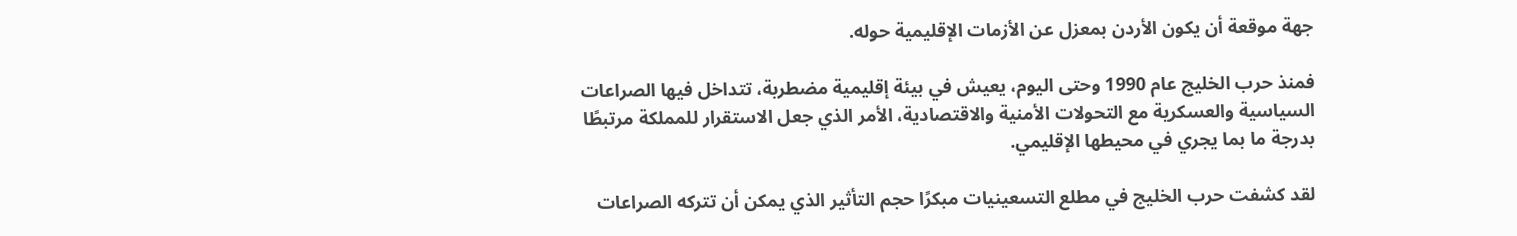جهة موقعة أن يكون الأردن بمعزل عن الأزمات الإقليمية حوله.

فمنذ حرب الخليج عام 1990 وحتى اليوم، يعيش في بيئة إقليمية مضطربة، تتداخل فيها الصراعات السياسية والعسكرية مع التحولات الأمنية والاقتصادية، الأمر الذي جعل الاستقرار للمملكة مرتبطًا بدرجة ما بما يجري في محيطها الإقليمي.

لقد كشفت حرب الخليج في مطلع التسعينيات مبكرًا حجم التأثير الذي يمكن أن تتركه الصراعات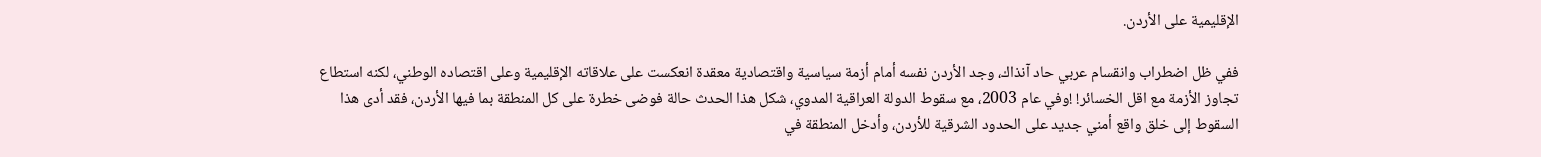الإقليمية على الأردن.

ففي ظل اضطراب وانقسام عربي حاد آنذاك، وجد الأردن نفسه أمام أزمة سياسية واقتصادية معقدة انعكست على علاقاته الإقليمية وعلى اقتصاده الوطني، لكنه استطاع تجاوز الأزمة مع اقل الخسائر! !وفي عام 2003، مع سقوط الدولة العراقية المدوي، شكل هذا الحدث حالة فوضى خطرة على كل المنطقة بما فيها الأردن، فقد أدى هذا السقوط إلى خلق واقع أمني جديد على الحدود الشرقية للأردن، وأدخل المنطقة في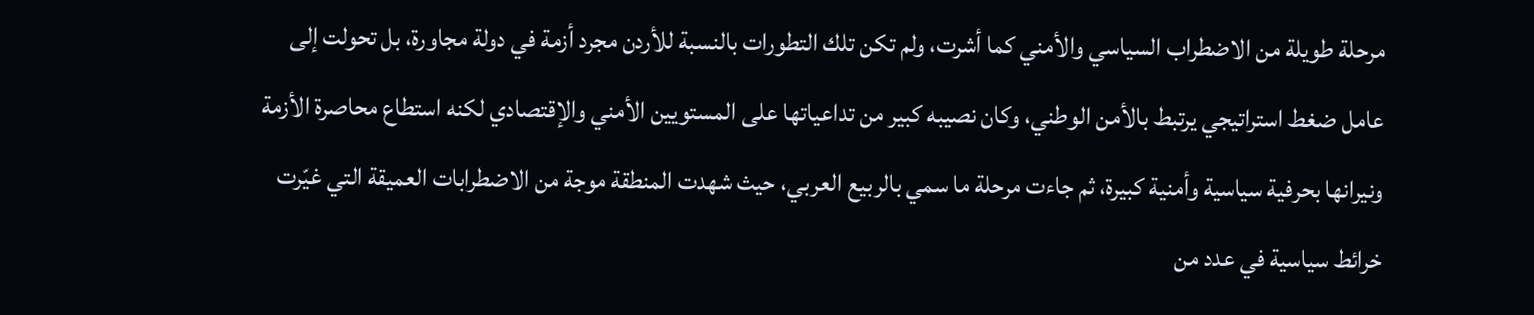مرحلة طويلة من الاضطراب السياسي والأمني كما أشرت، ولم تكن تلك التطورات بالنسبة للأردن مجرد أزمة في دولة مجاورة، بل تحولت إلى عامل ضغط استراتيجي يرتبط بالأمن الوطني، وكان نصيبه كبير من تداعياتها على المستويين الأمني والإقتصادي لكنه استطاع محاصرة الأزمة ونيرانها بحرفية سياسية وأمنية كبيرة، ثم جاءت مرحلة ما سمي بالربيع العربي، حيث شهدت المنطقة موجة من الاضطرابات العميقة التي غيّرت خرائط سياسية في عدد من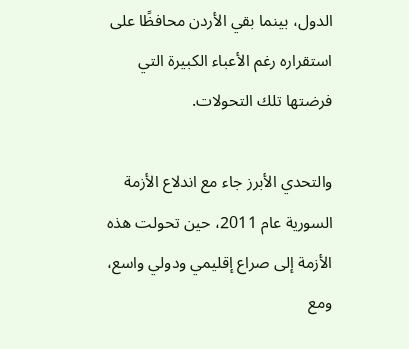الدول، بينما بقي الأردن محافظًا على استقراره رغم الأعباء الكبيرة التي فرضتها تلك التحولات.

والتحدي الأبرز جاء مع اندلاع الأزمة السورية عام 2011، حين تحولت هذه الأزمة إلى صراع إقليمي ودولي واسع، ومع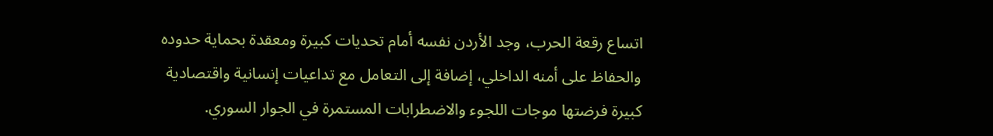اتساع رقعة الحرب، وجد الأردن نفسه أمام تحديات كبيرة ومعقدة بحماية حدوده والحفاظ على أمنه الداخلي، إضافة إلى التعامل مع تداعيات إنسانية واقتصادية كبيرة فرضتها موجات اللجوء والاضطرابات المستمرة في الجوار السوري.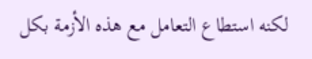لكنه استطاع التعامل مع هذه الأزمة بكل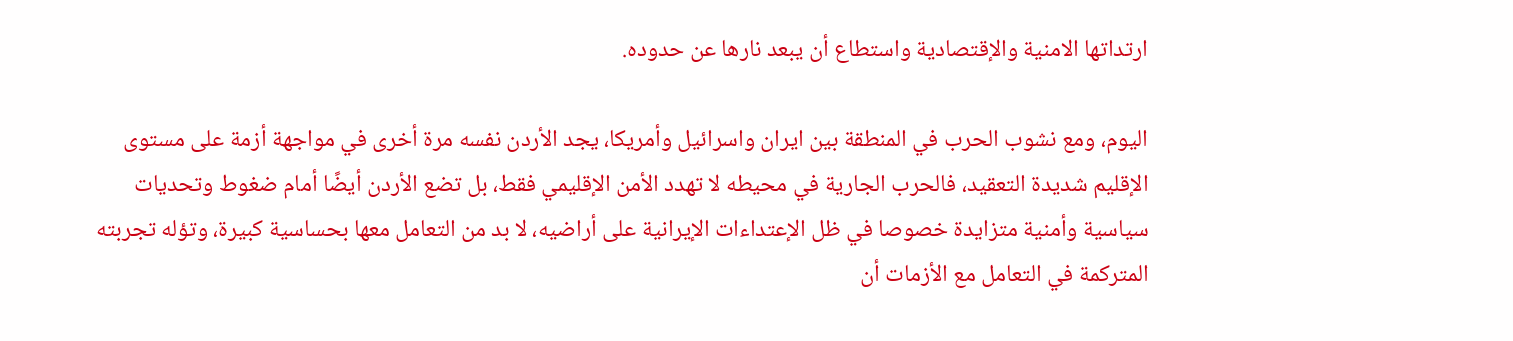ارتداتها الامنية والإقتصادية واستطاع أن يبعد نارها عن حدوده.

اليوم، ومع نشوب الحرب في المنطقة بين ايران واسرائيل وأمريكا، يجد الأردن نفسه مرة أخرى في مواجهة أزمة على مستوى الإقليم شديدة التعقيد، فالحرب الجارية في محيطه لا تهدد الأمن الإقليمي فقط، بل تضع الأردن أيضًا أمام ضغوط وتحديات سياسية وأمنية متزايدة خصوصا في ظل الإعتداءات الإيرانية على أراضيه، لا بد من التعامل معها بحساسية كبيرة، وتؤله تجربته المتركمة في التعامل مع الأزمات أن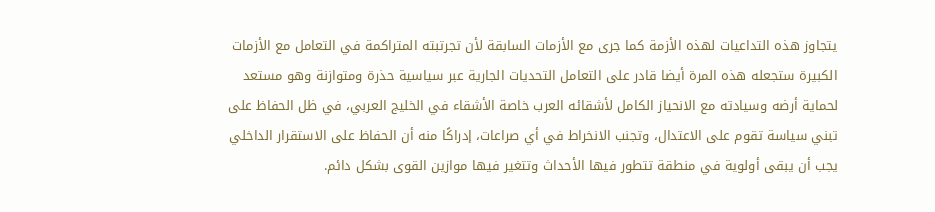يتجاوز هذه التداعيات لهذه الأزمة كما جرى مع الأزمات السابقة لأن تجرتبته المتراكمة في التعامل مع الأزمات الكبيرة ستجعله هذه المرة أيضا قادر على التعامل التحديات الجارية عبر سياسية حذرة ومتوازنة وهو مستعد لحماية أرضه وسيادته مع الانحياز الكامل لأشقائه العرب خاصة الأشقاء في الخليج العربي، في ظل الحفاظ على تبني سياسة تقوم على الاعتدال، وتجنب الانخراط في أي صراعات، إدراكًا منه أن الحفاظ على الاستقرار الداخلي يجب أن يبقى أولوية في منطقة تتطور فيها الأحداث وتتغير فيها موازين القوى بشكل دائم.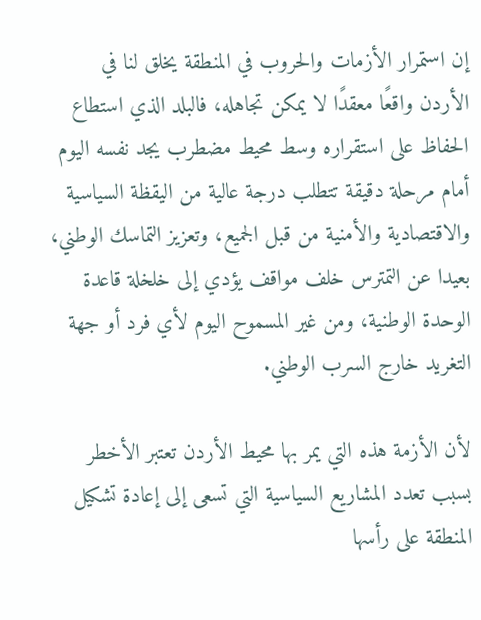إن استمرار الأزمات والحروب في المنطقة يخلق لنا في الأردن واقعًا معقدًا لا يمكن تجاهله، فالبلد الذي استطاع الحفاظ على استقراره وسط محيط مضطرب يجد نفسه اليوم أمام مرحلة دقيقة تتطلب درجة عالية من اليقظة السياسية والاقتصادية والأمنية من قبل الجميع، وتعزيز التماسك الوطني، بعيدا عن التمترس خلف مواقف يؤدي إلى خلخلة قاعدة الوحدة الوطنية، ومن غير المسموح اليوم لأي فرد أو جهة التغريد خارج السرب الوطني.

لأن الأزمة هذه التي يمر بها محيط الأردن تعتبر الأخطر بسبب تعدد المشاريع السياسية التي تسعى إلى إعادة تشكيل المنطقة على رأسها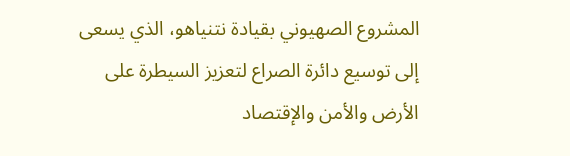المشروع الصهيوني بقيادة نتنياهو، الذي يسعى إلى توسيع دائرة الصراع لتعزيز السيطرة على الأرض والأمن والإقتصاد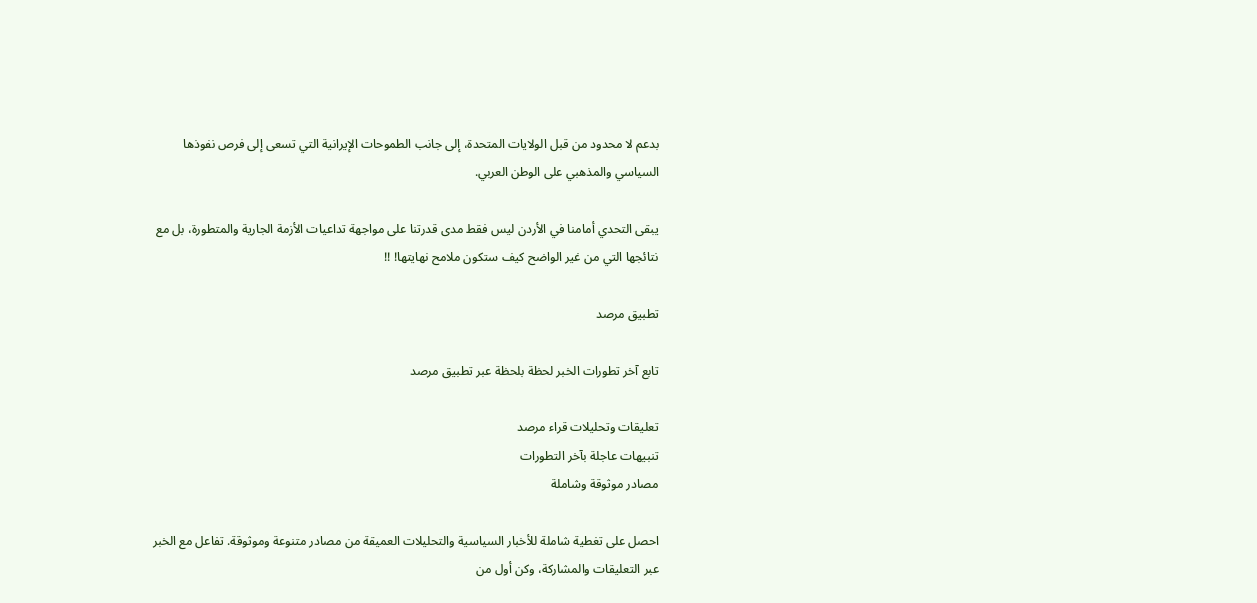بدعم لا محدود من قبل الولايات المتحدة، إلى جانب الطموحات الإيرانية التي تسعى إلى فرص نفوذها السياسي والمذهبي على الوطن العربي.

يبقى التحدي أمامنا في الأردن ليس فقط مدى قدرتنا على مواجهة تداعيات الأزمة الجارية والمتطورة، بل مع نتائجها التي من غير الواضح كيف ستكون ملامح نهايتها! !!

تطبيق مرصد

تابع آخر تطورات الخبر لحظة بلحظة عبر تطبيق مرصد

تعليقات وتحليلات قراء مرصد
تنبيهات عاجلة بآخر التطورات
مصادر موثوقة وشاملة

احصل على تغطية شاملة للأخبار السياسية والتحليلات العميقة من مصادر متنوعة وموثوقة. تفاعل مع الخبر عبر التعليقات والمشاركة، وكن أول من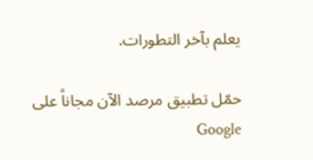يعلم بآخر التطورات.

حمّل تطبيق مرصد الآن مجاناً على Google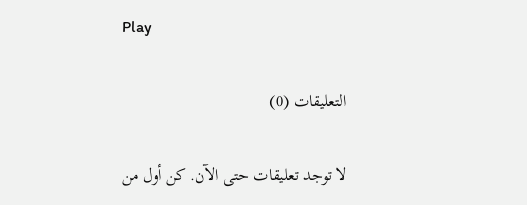Play

التعليقات (0)

لا توجد تعليقات حتى الآن. كن أول من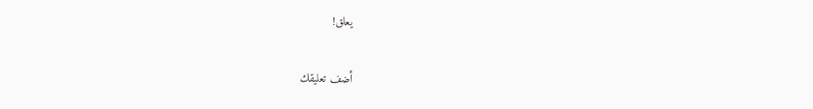يعلق!

أضف تعليقك